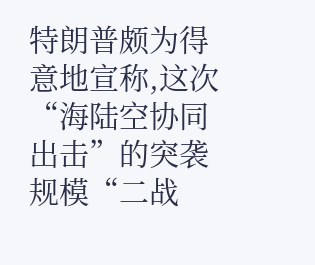特朗普颇为得意地宣称,这次“海陆空协同出击”的突袭规模“二战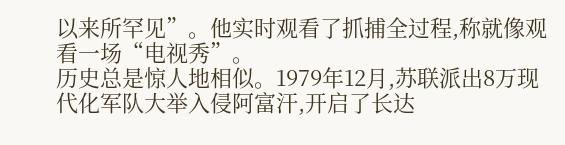以来所罕见”。他实时观看了抓捕全过程,称就像观看一场“电视秀”。
历史总是惊人地相似。1979年12月,苏联派出8万现代化军队大举入侵阿富汗,开启了长达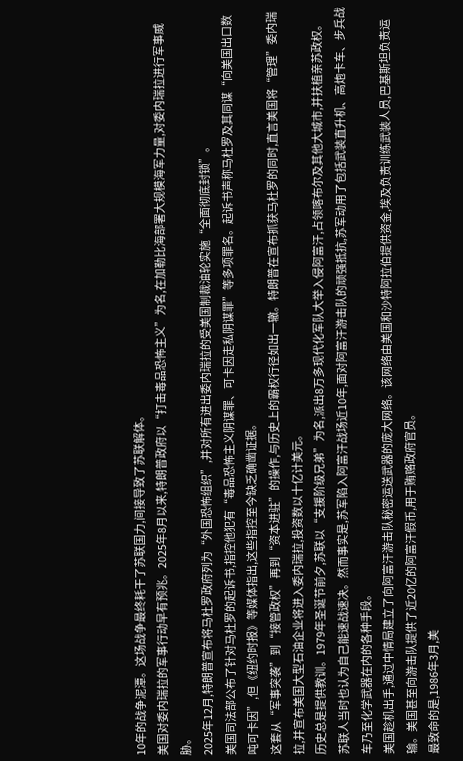10年的战争泥潭。这场战争最终耗干了苏联国力,间接导致了苏联解体。
美国对委内瑞拉的军事行动早有预兆。2025年8月以来,特朗普政府以“打击毒品恐怖主义”为名,在加勒比海部署大规模海军力量,对委内瑞拉进行军事威胁。
2025年12月,特朗普宣布将马杜罗政府列为“外国恐怖组织”,并对所有进出委内瑞拉的受美国制裁油轮实施“全面彻底封锁”。
美国司法部公布了针对马杜罗的起诉书,指控他犯有“毒品恐怖主义阴谋罪、可卡因走私阴谋罪”等多项罪名。起诉书声称马杜罗及其同谋“向美国出口数吨可卡因”,但《纽约时报》等媒体指出,这些指控至今缺乏确凿证据。
这套从“军事突袭”到“接管政权”再到“资本进驻”的操作,与历史上的霸权行径如出一辙。特朗普在宣布抓获马杜罗的同时,直言美国将“管理”委内瑞拉,并宣布美国大型石油企业将进入委内瑞拉,投资数以十亿计美元。
历史总是提供教训。1979年圣诞节前夕,苏联以“支援阶级兄弟”为名,派出8万多现代化军队大举入侵阿富汗,占领喀布尔及其他大城市,并扶植亲苏政权。
苏联人当时也认为自己能速战速决。然而事实是,苏军陷入阿富汗战场近10年,面对阿富汗游击队的顽强抵抗,苏军动用了包括武装直升机、高炮卡车、步兵战车乃至化学武器在内的各种手段。
美国趁机出手,通过中情局建立了向阿富汗游击队秘密运送武器的庞大网络。该网络由美国和沙特阿拉伯提供资金,埃及负责训练武装人员,巴基斯坦负责运输。美国甚至向游击队提供了近20亿的阿富汗假币,用于贿赂政府官员。
最致命的是,1986年3月,美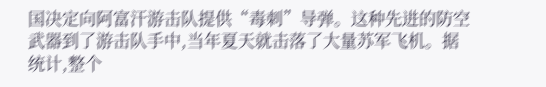国决定向阿富汗游击队提供“毒刺”导弹。这种先进的防空武器到了游击队手中,当年夏天就击落了大量苏军飞机。据统计,整个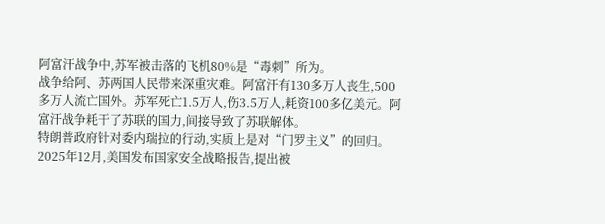阿富汗战争中,苏军被击落的飞机80%是“毒刺”所为。
战争给阿、苏两国人民带来深重灾难。阿富汗有130多万人丧生,500多万人流亡国外。苏军死亡1.5万人,伤3.5万人,耗资100多亿美元。阿富汗战争耗干了苏联的国力,间接导致了苏联解体。
特朗普政府针对委内瑞拉的行动,实质上是对“门罗主义”的回归。2025年12月,美国发布国家安全战略报告,提出被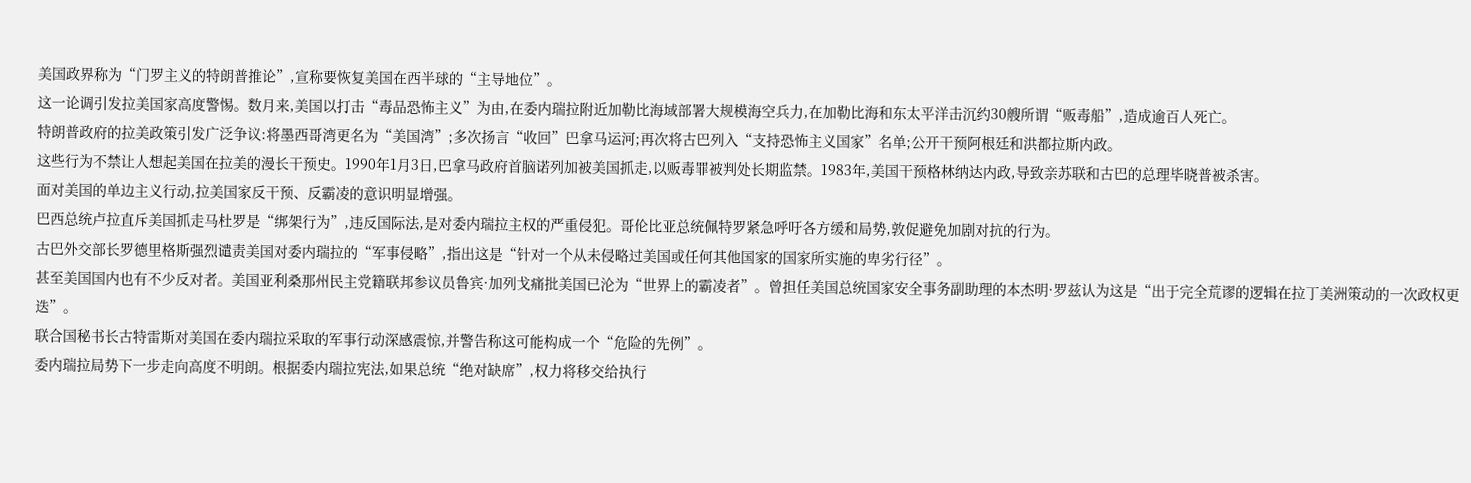美国政界称为“门罗主义的特朗普推论”,宣称要恢复美国在西半球的“主导地位”。
这一论调引发拉美国家高度警惕。数月来,美国以打击“毒品恐怖主义”为由,在委内瑞拉附近加勒比海域部署大规模海空兵力,在加勒比海和东太平洋击沉约30艘所谓“贩毒船”,造成逾百人死亡。
特朗普政府的拉美政策引发广泛争议:将墨西哥湾更名为“美国湾”;多次扬言“收回”巴拿马运河;再次将古巴列入“支持恐怖主义国家”名单;公开干预阿根廷和洪都拉斯内政。
这些行为不禁让人想起美国在拉美的漫长干预史。1990年1月3日,巴拿马政府首脑诺列加被美国抓走,以贩毒罪被判处长期监禁。1983年,美国干预格林纳达内政,导致亲苏联和古巴的总理毕晓普被杀害。
面对美国的单边主义行动,拉美国家反干预、反霸凌的意识明显增强。
巴西总统卢拉直斥美国抓走马杜罗是“绑架行为”,违反国际法,是对委内瑞拉主权的严重侵犯。哥伦比亚总统佩特罗紧急呼吁各方缓和局势,敦促避免加剧对抗的行为。
古巴外交部长罗德里格斯强烈谴责美国对委内瑞拉的“军事侵略”,指出这是“针对一个从未侵略过美国或任何其他国家的国家所实施的卑劣行径”。
甚至美国国内也有不少反对者。美国亚利桑那州民主党籍联邦参议员鲁宾·加列戈痛批美国已沦为“世界上的霸凌者”。曾担任美国总统国家安全事务副助理的本杰明·罗兹认为这是“出于完全荒谬的逻辑在拉丁美洲策动的一次政权更迭”。
联合国秘书长古特雷斯对美国在委内瑞拉采取的军事行动深感震惊,并警告称这可能构成一个“危险的先例”。
委内瑞拉局势下一步走向高度不明朗。根据委内瑞拉宪法,如果总统“绝对缺席”,权力将移交给执行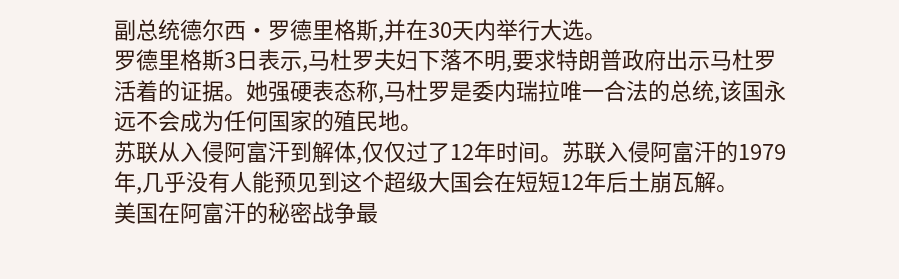副总统德尔西·罗德里格斯,并在30天内举行大选。
罗德里格斯3日表示,马杜罗夫妇下落不明,要求特朗普政府出示马杜罗活着的证据。她强硬表态称,马杜罗是委内瑞拉唯一合法的总统,该国永远不会成为任何国家的殖民地。
苏联从入侵阿富汗到解体,仅仅过了12年时间。苏联入侵阿富汗的1979年,几乎没有人能预见到这个超级大国会在短短12年后土崩瓦解。
美国在阿富汗的秘密战争最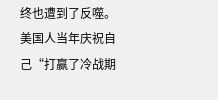终也遭到了反噬。美国人当年庆祝自己“打赢了冷战期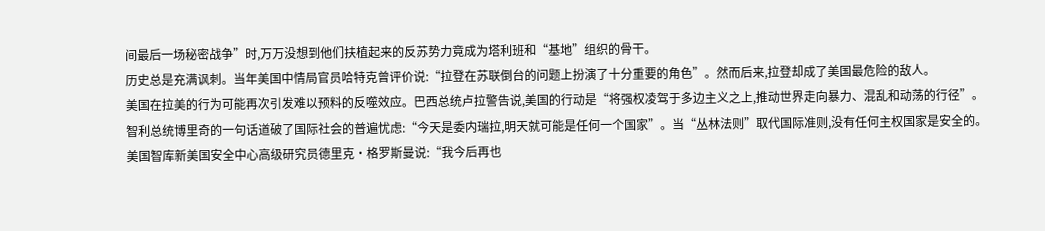间最后一场秘密战争”时,万万没想到他们扶植起来的反苏势力竟成为塔利班和“基地”组织的骨干。
历史总是充满讽刺。当年美国中情局官员哈特克曾评价说:“拉登在苏联倒台的问题上扮演了十分重要的角色”。然而后来,拉登却成了美国最危险的敌人。
美国在拉美的行为可能再次引发难以预料的反噬效应。巴西总统卢拉警告说,美国的行动是“将强权凌驾于多边主义之上,推动世界走向暴力、混乱和动荡的行径”。
智利总统博里奇的一句话道破了国际社会的普遍忧虑:“今天是委内瑞拉,明天就可能是任何一个国家”。当“丛林法则”取代国际准则,没有任何主权国家是安全的。
美国智库新美国安全中心高级研究员德里克·格罗斯曼说:“我今后再也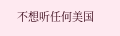不想听任何美国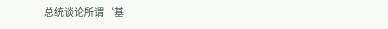总统谈论所谓‘基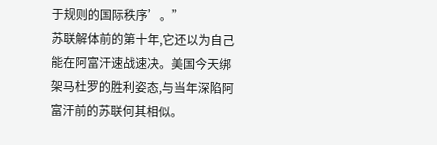于规则的国际秩序’。”
苏联解体前的第十年,它还以为自己能在阿富汗速战速决。美国今天绑架马杜罗的胜利姿态,与当年深陷阿富汗前的苏联何其相似。